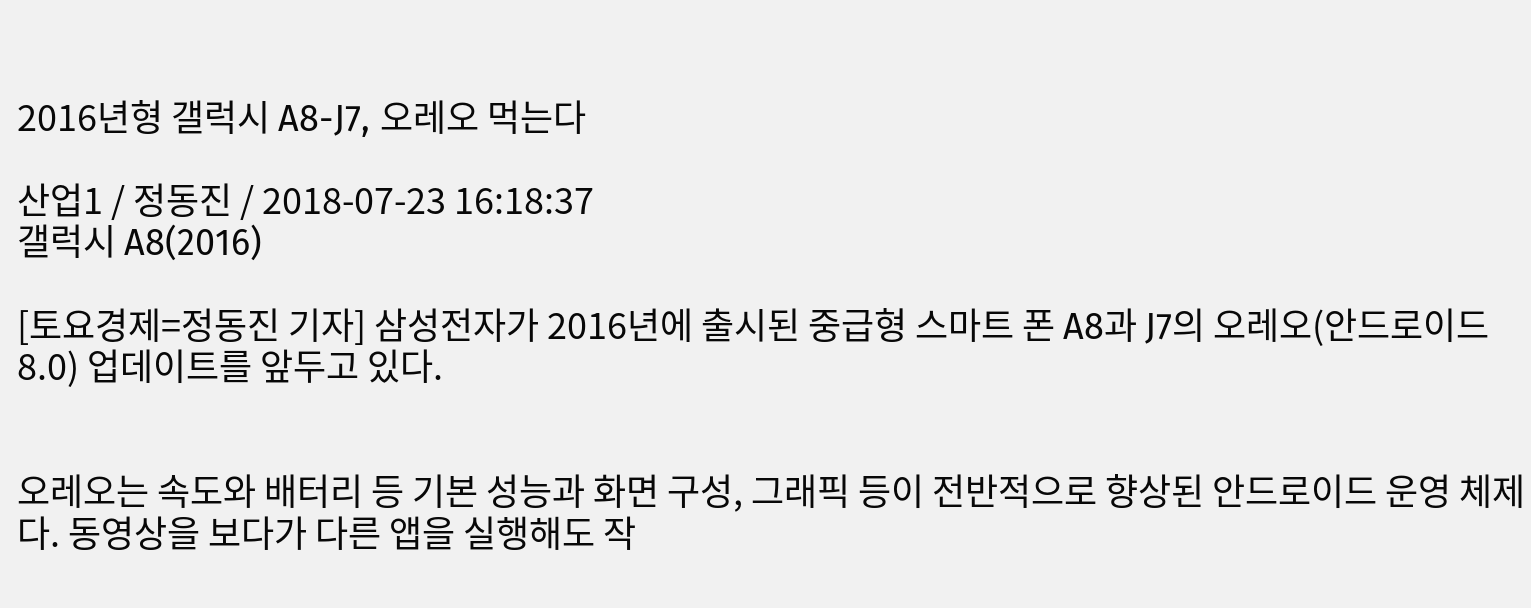2016년형 갤럭시 A8-J7, 오레오 먹는다

산업1 / 정동진 / 2018-07-23 16:18:37
갤럭시 A8(2016)

[토요경제=정동진 기자] 삼성전자가 2016년에 출시된 중급형 스마트 폰 A8과 J7의 오레오(안드로이드 8.0) 업데이트를 앞두고 있다.


오레오는 속도와 배터리 등 기본 성능과 화면 구성, 그래픽 등이 전반적으로 향상된 안드로이드 운영 체제다. 동영상을 보다가 다른 앱을 실행해도 작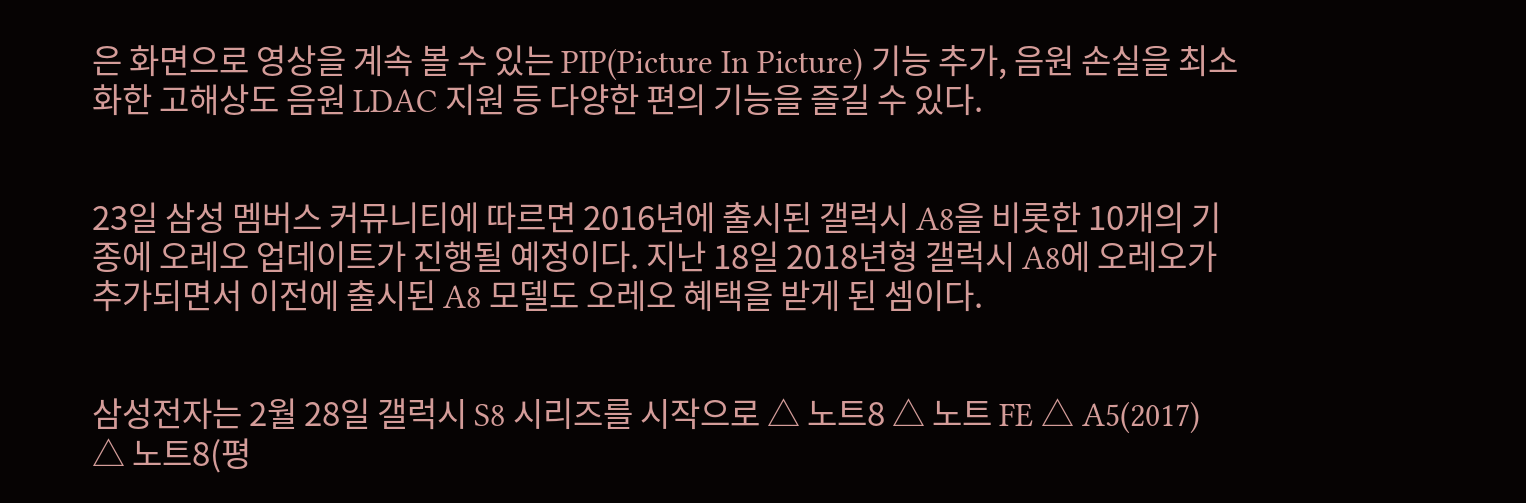은 화면으로 영상을 계속 볼 수 있는 PIP(Picture In Picture) 기능 추가, 음원 손실을 최소화한 고해상도 음원 LDAC 지원 등 다양한 편의 기능을 즐길 수 있다.


23일 삼성 멤버스 커뮤니티에 따르면 2016년에 출시된 갤럭시 A8을 비롯한 10개의 기종에 오레오 업데이트가 진행될 예정이다. 지난 18일 2018년형 갤럭시 A8에 오레오가 추가되면서 이전에 출시된 A8 모델도 오레오 혜택을 받게 된 셈이다.


삼성전자는 2월 28일 갤럭시 S8 시리즈를 시작으로 △ 노트8 △ 노트 FE △ A5(2017) △ 노트8(평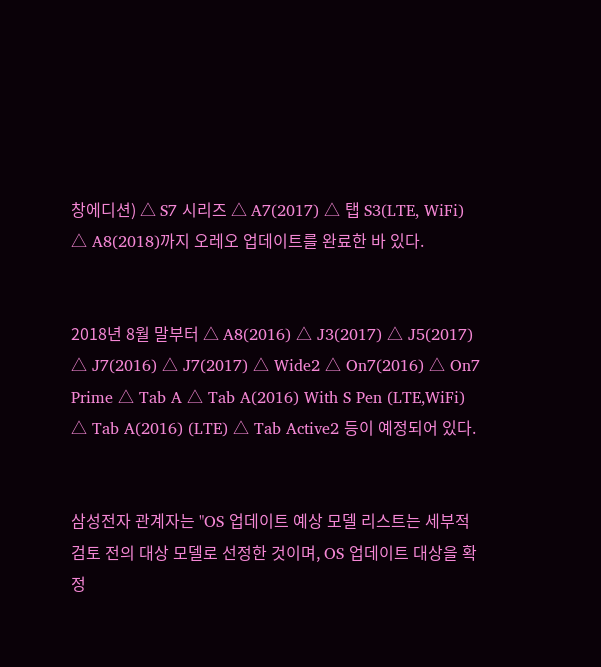창에디션) △ S7 시리즈 △ A7(2017) △ 탭 S3(LTE, WiFi) △ A8(2018)까지 오레오 업데이트를 완료한 바 있다.


2018년 8월 말부터 △ A8(2016) △ J3(2017) △ J5(2017) △ J7(2016) △ J7(2017) △ Wide2 △ On7(2016) △ On7 Prime △ Tab A △ Tab A(2016) With S Pen (LTE,WiFi) △ Tab A(2016) (LTE) △ Tab Active2 등이 예정되어 있다.


삼성전자 관계자는 "OS 업데이트 예상 모델 리스트는 세부적 검토 전의 대상 모델로 선정한 것이며, OS 업데이트 대상을 확정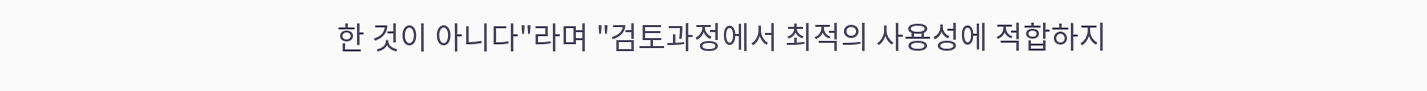한 것이 아니다"라며 "검토과정에서 최적의 사용성에 적합하지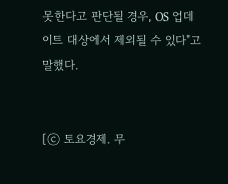못한다고 판단될 경우, OS 업데이트 대상에서 제외될 수 있다"고 말했다.


[ⓒ 토요경제. 무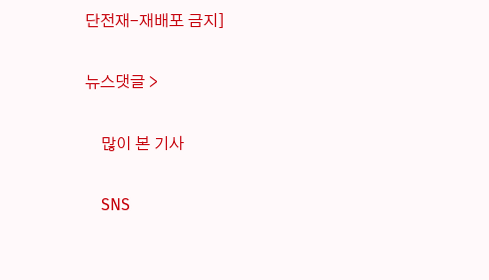단전재-재배포 금지]

뉴스댓글 >

    많이 본 기사

    SNS